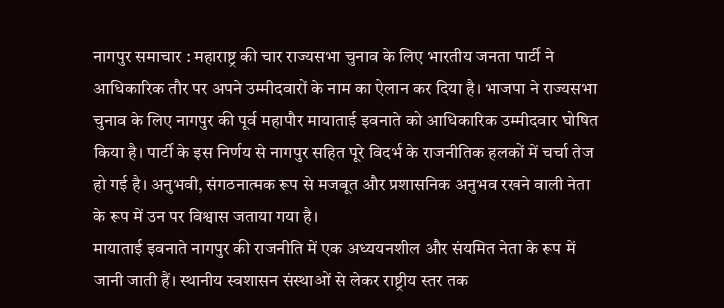नागपुर समाचार : महाराष्ट्र की चार राज्यसभा चुनाव के लिए भारतीय जनता पार्टी ने आधिकारिक तौर पर अपने उम्मीदवारों के नाम का ऐलान कर दिया है। भाजपा ने राज्यसभा चुनाव के लिए नागपुर की पूर्व महापौर मायाताई इवनाते को आधिकारिक उम्मीदवार घोषित किया है। पार्टी के इस निर्णय से नागपुर सहित पूरे विदर्भ के राजनीतिक हलकों में चर्चा तेज हो गई है। अनुभवी, संगठनात्मक रूप से मजबूत और प्रशासनिक अनुभव रखने वाली नेता के रूप में उन पर विश्वास जताया गया है।
मायाताई इवनाते नागपुर की राजनीति में एक अध्ययनशील और संयमित नेता के रूप में जानी जाती हैं। स्थानीय स्वशासन संस्थाओं से लेकर राष्ट्रीय स्तर तक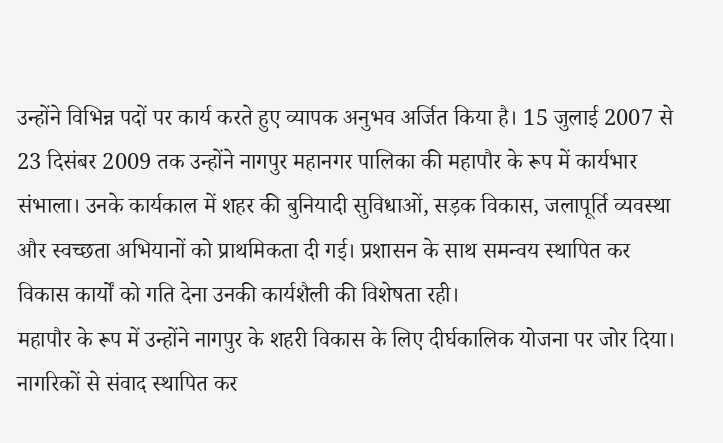उन्होंने विभिन्न पदों पर कार्य करते हुए व्यापक अनुभव अर्जित किया है। 15 जुलाई 2007 से 23 दिसंबर 2009 तक उन्होंने नागपुर महानगर पालिका की महापौर के रूप में कार्यभार संभाला। उनके कार्यकाल में शहर की बुनियादी सुविधाओं, सड़क विकास, जलापूर्ति व्यवस्था और स्वच्छता अभियानों को प्राथमिकता दी गई। प्रशासन के साथ समन्वय स्थापित कर विकास कार्यों को गति देना उनकी कार्यशैली की विशेषता रही।
महापौर के रूप में उन्होंने नागपुर के शहरी विकास के लिए दीर्घकालिक योजना पर जोर दिया। नागरिकों से संवाद स्थापित कर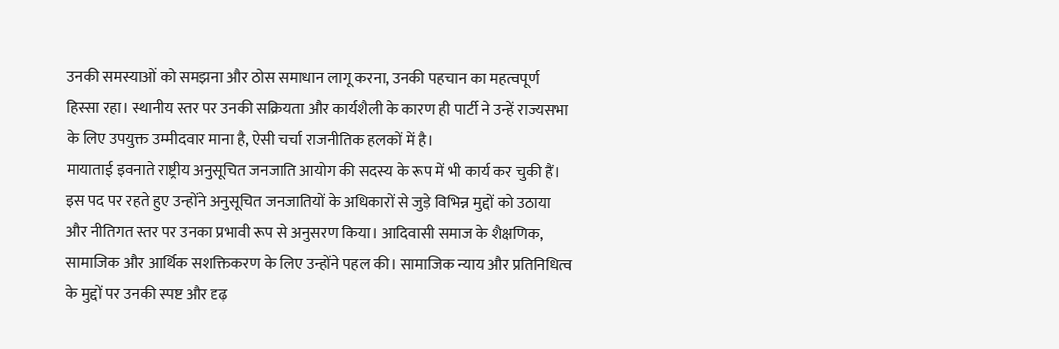उनकी समस्याओं को समझना और ठोस समाधान लागू करना, उनकी पहचान का महत्वपूर्ण हिस्सा रहा। स्थानीय स्तर पर उनकी सक्रियता और कार्यशैली के कारण ही पार्टी ने उन्हें राज्यसभा के लिए उपयुक्त उम्मीदवार माना है, ऐसी चर्चा राजनीतिक हलकों में है।
मायाताई इवनाते राष्ट्रीय अनुसूचित जनजाति आयोग की सदस्य के रूप में भी कार्य कर चुकी हैं। इस पद पर रहते हुए उन्होंने अनुसूचित जनजातियों के अधिकारों से जुड़े विभिन्न मुद्दों को उठाया और नीतिगत स्तर पर उनका प्रभावी रूप से अनुसरण किया। आदिवासी समाज के शैक्षणिक, सामाजिक और आर्थिक सशक्तिकरण के लिए उन्होंने पहल की। सामाजिक न्याय और प्रतिनिधित्व के मुद्दों पर उनकी स्पष्ट और दृढ़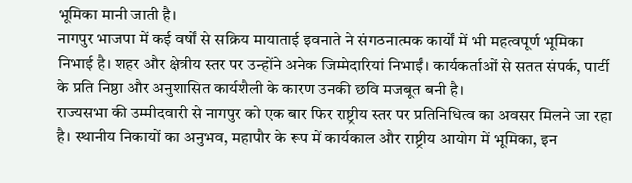भूमिका मानी जाती है।
नागपुर भाजपा में कई वर्षों से सक्रिय मायाताई इवनाते ने संगठनात्मक कार्यों में भी महत्वपूर्ण भूमिका निभाई है। शहर और क्षेत्रीय स्तर पर उन्होंने अनेक जिम्मेदारियां निभाईं। कार्यकर्ताओं से सतत संपर्क, पार्टी के प्रति निष्ठा और अनुशासित कार्यशैली के कारण उनकी छवि मजबूत बनी है।
राज्यसभा की उम्मीदवारी से नागपुर को एक बार फिर राष्ट्रीय स्तर पर प्रतिनिधित्व का अवसर मिलने जा रहा है। स्थानीय निकायों का अनुभव, महापौर के रूप में कार्यकाल और राष्ट्रीय आयोग में भूमिका, इन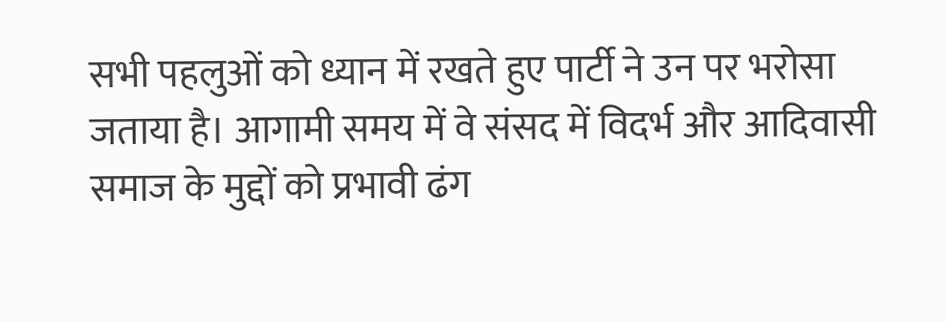सभी पहलुओं को ध्यान में रखते हुए पार्टी ने उन पर भरोसा जताया है। आगामी समय में वे संसद में विदर्भ और आदिवासी समाज के मुद्दों को प्रभावी ढंग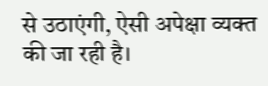से उठाएंगी, ऐसी अपेक्षा व्यक्त की जा रही है।